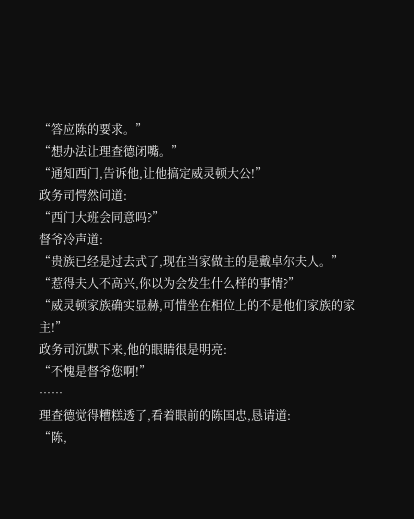“答应陈的要求。”
“想办法让理查德闭嘴。”
“通知西门,告诉他,让他搞定威灵顿大公!”
政务司愕然问道:
“西门大班会同意吗?”
督爷冷声道:
“贵族已经是过去式了,现在当家做主的是戴卓尔夫人。”
“惹得夫人不高兴,你以为会发生什么样的事情?”
“威灵顿家族确实显赫,可惜坐在相位上的不是他们家族的家主!”
政务司沉默下来,他的眼睛很是明亮:
“不愧是督爷您啊!”
……
理查德觉得糟糕透了,看着眼前的陈国忠,恳请道:
“陈,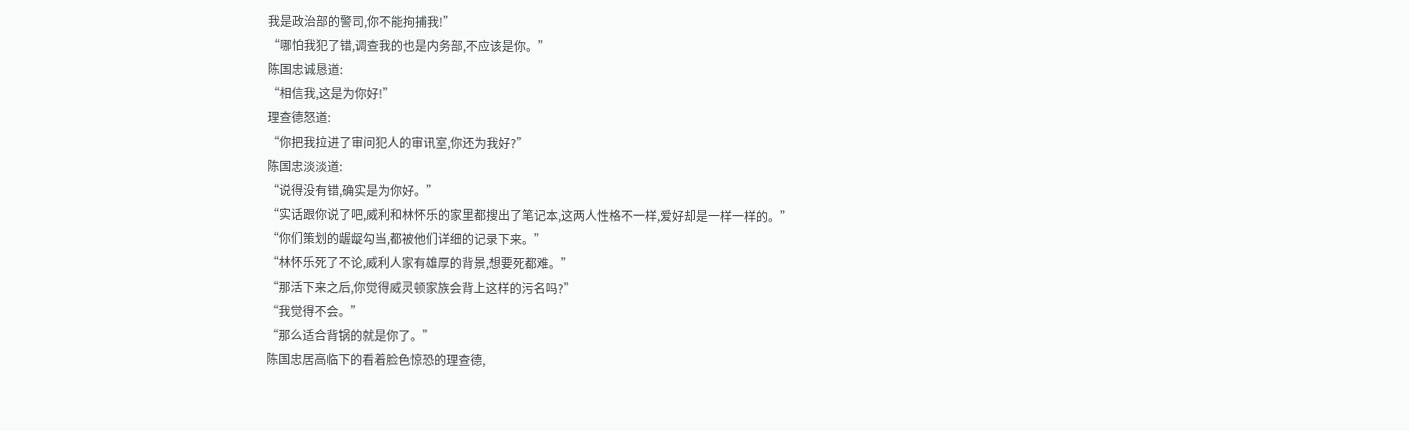我是政治部的警司,你不能拘捕我!”
“哪怕我犯了错,调查我的也是内务部,不应该是你。”
陈国忠诚恳道:
“相信我,这是为你好!”
理查德怒道:
“你把我拉进了审问犯人的审讯室,你还为我好?”
陈国忠淡淡道:
“说得没有错,确实是为你好。”
“实话跟你说了吧,威利和林怀乐的家里都搜出了笔记本,这两人性格不一样,爱好却是一样一样的。”
“你们策划的龌龊勾当,都被他们详细的记录下来。”
“林怀乐死了不论,威利人家有雄厚的背景,想要死都难。”
“那活下来之后,你觉得威灵顿家族会背上这样的污名吗?”
“我觉得不会。”
“那么适合背锅的就是你了。”
陈国忠居高临下的看着脸色惊恐的理查德,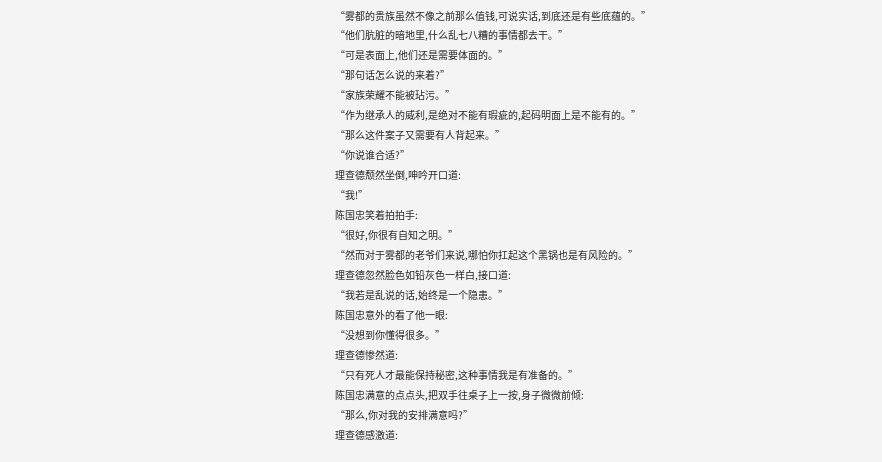“雾都的贵族虽然不像之前那么值钱,可说实话,到底还是有些底蕴的。”
“他们肮脏的暗地里,什么乱七八糟的事情都去干。”
“可是表面上,他们还是需要体面的。”
“那句话怎么说的来着?”
“家族荣耀不能被玷污。”
“作为继承人的威利,是绝对不能有瑕疵的,起码明面上是不能有的。”
“那么这件案子又需要有人背起来。”
“你说谁合适?”
理查德颓然坐倒,呻吟开口道:
“我!”
陈国忠笑着拍拍手:
“很好,你很有自知之明。”
“然而对于雾都的老爷们来说,哪怕你扛起这个黑锅也是有风险的。”
理查德忽然脸色如铅灰色一样白,接口道:
“我若是乱说的话,始终是一个隐患。”
陈国忠意外的看了他一眼:
“没想到你懂得很多。”
理查德惨然道:
“只有死人才最能保持秘密,这种事情我是有准备的。”
陈国忠满意的点点头,把双手往桌子上一按,身子微微前倾:
“那么,你对我的安排满意吗?”
理查德感激道: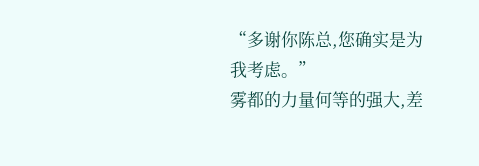“多谢你陈总,您确实是为我考虑。”
雾都的力量何等的强大,差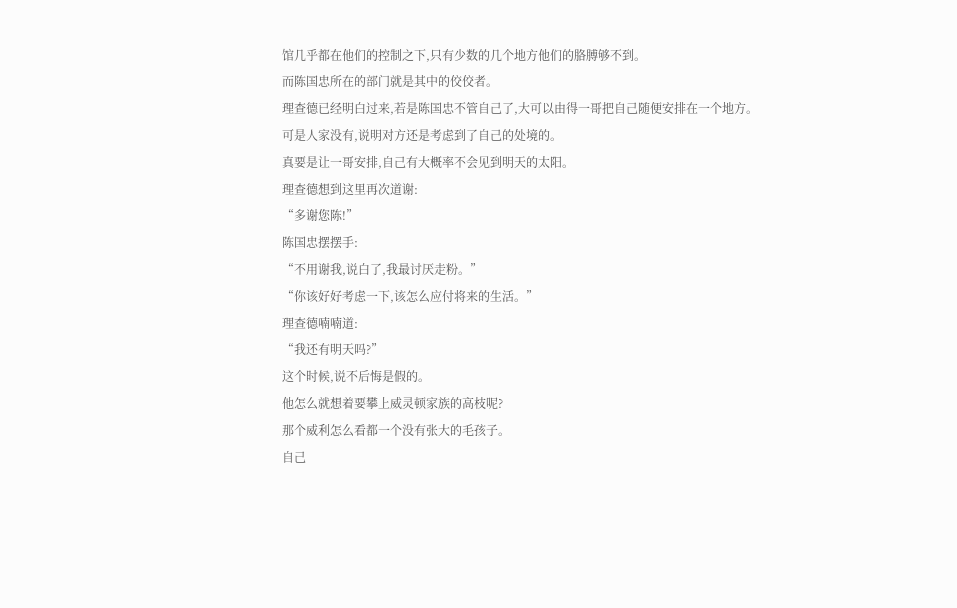馆几乎都在他们的控制之下,只有少数的几个地方他们的胳膊够不到。
而陈国忠所在的部门就是其中的佼佼者。
理查德已经明白过来,若是陈国忠不管自己了,大可以由得一哥把自己随便安排在一个地方。
可是人家没有,说明对方还是考虑到了自己的处境的。
真要是让一哥安排,自己有大概率不会见到明天的太阳。
理查德想到这里再次道谢:
“多谢您陈!”
陈国忠摆摆手:
“不用谢我,说白了,我最讨厌走粉。”
“你该好好考虑一下,该怎么应付将来的生活。”
理查德喃喃道:
“我还有明天吗?”
这个时候,说不后悔是假的。
他怎么就想着要攀上威灵顿家族的高枝呢?
那个威利怎么看都一个没有张大的毛孩子。
自己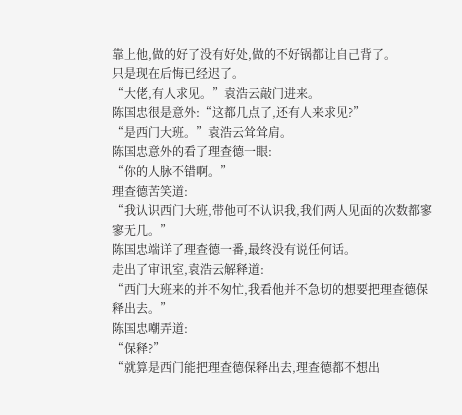靠上他,做的好了没有好处,做的不好锅都让自己背了。
只是现在后悔已经迟了。
“大佬,有人求见。”袁浩云敲门进来。
陈国忠很是意外:“这都几点了,还有人来求见?”
“是西门大班。”袁浩云耸耸肩。
陈国忠意外的看了理查德一眼:
“你的人脉不错啊。”
理查德苦笑道:
“我认识西门大班,带他可不认识我,我们两人见面的次数都寥寥无几。”
陈国忠端详了理查德一番,最终没有说任何话。
走出了审讯室,袁浩云解释道:
“西门大班来的并不匆忙,我看他并不急切的想要把理查德保释出去。”
陈国忠嘲弄道:
“保释?”
“就算是西门能把理查德保释出去,理查德都不想出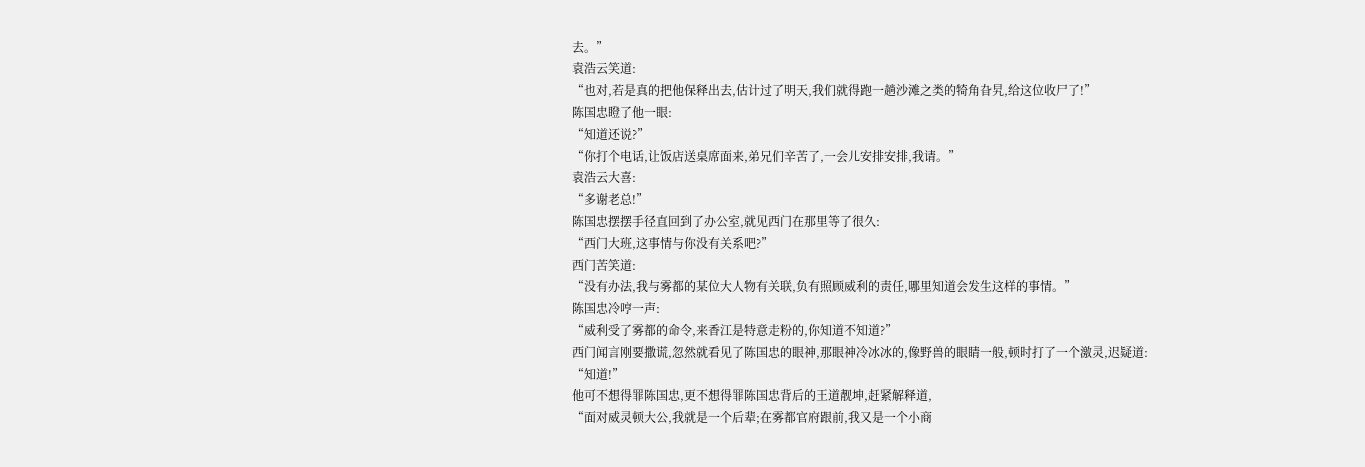去。”
袁浩云笑道:
“也对,若是真的把他保释出去,估计过了明天,我们就得跑一趟沙滩之类的犄角旮旯,给这位收尸了!”
陈国忠瞪了他一眼:
“知道还说?”
“你打个电话,让饭店送桌席面来,弟兄们辛苦了,一会儿安排安排,我请。”
袁浩云大喜:
“多谢老总!”
陈国忠摆摆手径直回到了办公室,就见西门在那里等了很久:
“西门大班,这事情与你没有关系吧?”
西门苦笑道:
“没有办法,我与雾都的某位大人物有关联,负有照顾威利的责任,哪里知道会发生这样的事情。”
陈国忠冷哼一声:
“威利受了雾都的命令,来香江是特意走粉的,你知道不知道?”
西门闻言刚要撒谎,忽然就看见了陈国忠的眼神,那眼神冷冰冰的,像野兽的眼睛一般,顿时打了一个激灵,迟疑道:
“知道!”
他可不想得罪陈国忠,更不想得罪陈国忠背后的王道靓坤,赶紧解释道,
“面对威灵顿大公,我就是一个后辈;在雾都官府跟前,我又是一个小商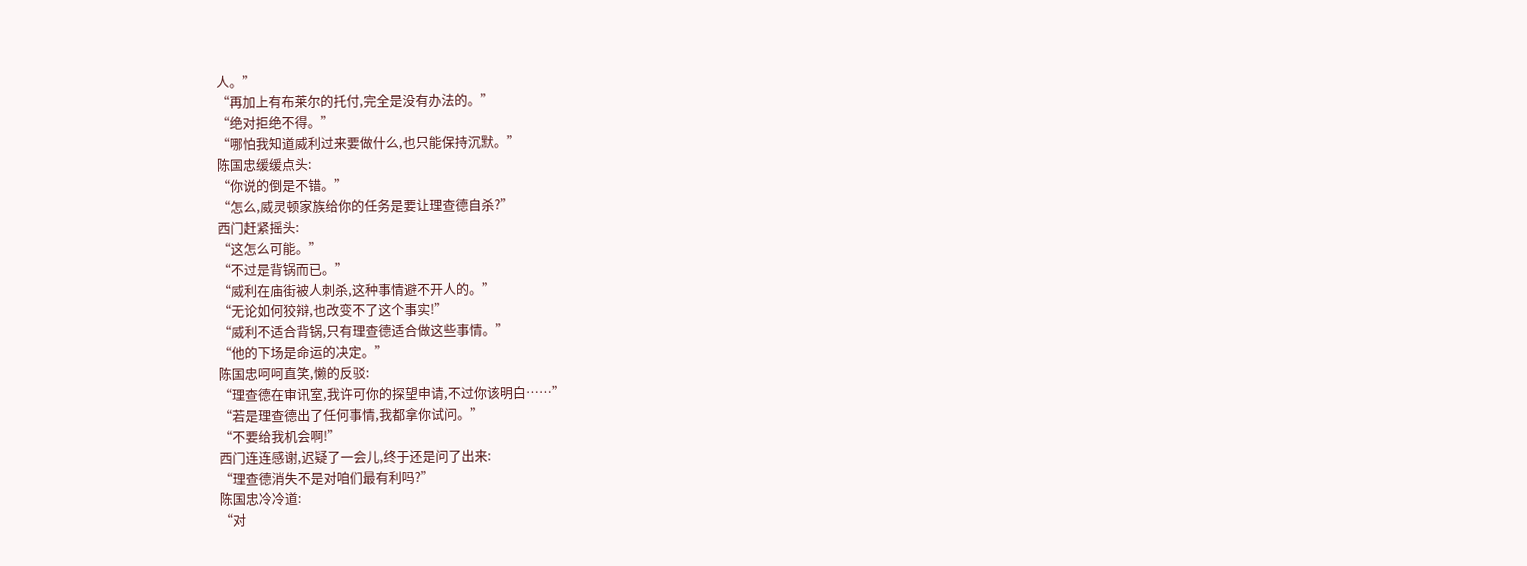人。”
“再加上有布莱尔的托付,完全是没有办法的。”
“绝对拒绝不得。”
“哪怕我知道威利过来要做什么,也只能保持沉默。”
陈国忠缓缓点头:
“你说的倒是不错。”
“怎么,威灵顿家族给你的任务是要让理查德自杀?”
西门赶紧摇头:
“这怎么可能。”
“不过是背锅而已。”
“威利在庙街被人刺杀,这种事情避不开人的。”
“无论如何狡辩,也改变不了这个事实!”
“威利不适合背锅,只有理查德适合做这些事情。”
“他的下场是命运的决定。”
陈国忠呵呵直笑,懒的反驳:
“理查德在审讯室,我许可你的探望申请,不过你该明白……”
“若是理查德出了任何事情,我都拿你试问。”
“不要给我机会啊!”
西门连连感谢,迟疑了一会儿,终于还是问了出来:
“理查德消失不是对咱们最有利吗?”
陈国忠冷冷道:
“对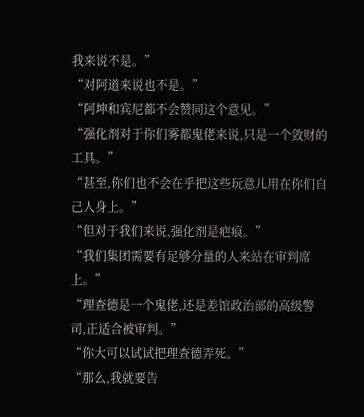我来说不是。”
“对阿道来说也不是。”
“阿坤和宾尼都不会赞同这个意见。”
“强化剂对于你们雾都鬼佬来说,只是一个敛财的工具。”
“甚至,你们也不会在乎把这些玩意儿用在你们自己人身上。”
“但对于我们来说,强化剂是疤痕。”
“我们集团需要有足够分量的人来站在审判席上。”
“理查德是一个鬼佬,还是差馆政治部的高级警司,正适合被审判。”
“你大可以试试把理查德弄死。”
“那么,我就要告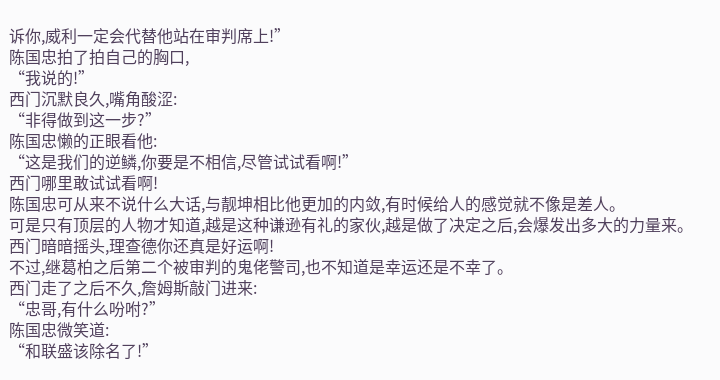诉你,威利一定会代替他站在审判席上!”
陈国忠拍了拍自己的胸口,
“我说的!”
西门沉默良久,嘴角酸涩:
“非得做到这一步?”
陈国忠懒的正眼看他:
“这是我们的逆鳞,你要是不相信,尽管试试看啊!”
西门哪里敢试试看啊!
陈国忠可从来不说什么大话,与靓坤相比他更加的内敛,有时候给人的感觉就不像是差人。
可是只有顶层的人物才知道,越是这种谦逊有礼的家伙,越是做了决定之后,会爆发出多大的力量来。
西门暗暗摇头,理查德你还真是好运啊!
不过,继葛柏之后第二个被审判的鬼佬警司,也不知道是幸运还是不幸了。
西门走了之后不久,詹姆斯敲门进来:
“忠哥,有什么吩咐?”
陈国忠微笑道:
“和联盛该除名了!”